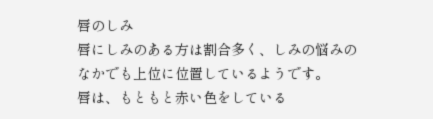唇のしみ
唇にしみのある方は割合多く、しみの悩みのなかでも上位に位置しているようです。
唇は、もともと赤い色をしている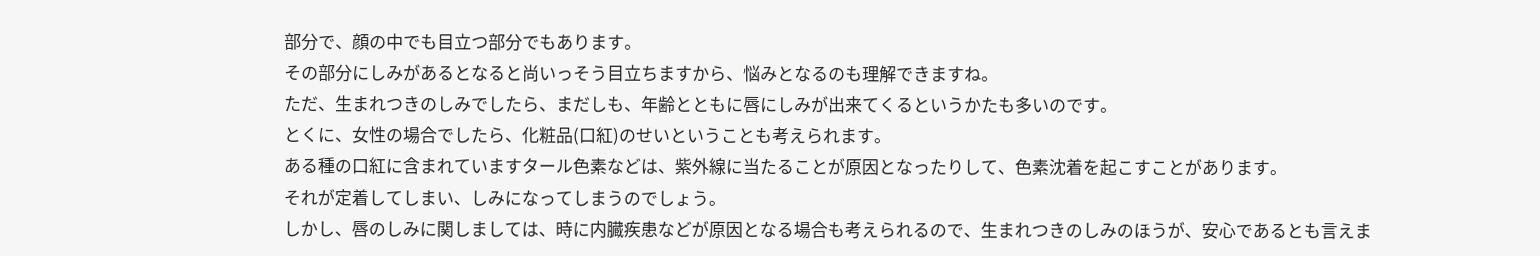部分で、顔の中でも目立つ部分でもあります。
その部分にしみがあるとなると尚いっそう目立ちますから、悩みとなるのも理解できますね。
ただ、生まれつきのしみでしたら、まだしも、年齢とともに唇にしみが出来てくるというかたも多いのです。
とくに、女性の場合でしたら、化粧品(口紅)のせいということも考えられます。
ある種の口紅に含まれていますタール色素などは、紫外線に当たることが原因となったりして、色素沈着を起こすことがあります。
それが定着してしまい、しみになってしまうのでしょう。
しかし、唇のしみに関しましては、時に内臓疾患などが原因となる場合も考えられるので、生まれつきのしみのほうが、安心であるとも言えま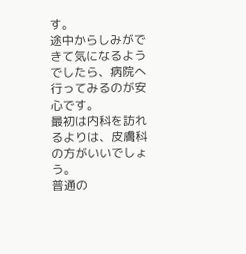す。
途中からしみができて気になるようでしたら、病院へ行ってみるのが安心です。
最初は内科を訪れるよりは、皮膚科の方がいいでしょう。
普通の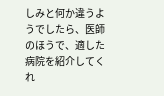しみと何か違うようでしたら、医師のほうで、適した病院を紹介してくれ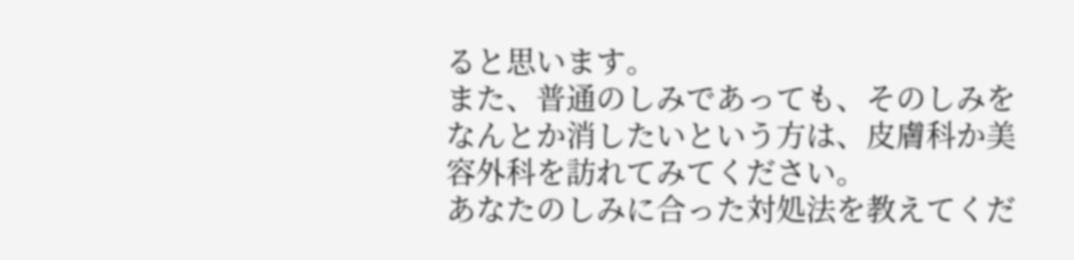ると思います。
また、普通のしみであっても、そのしみをなんとか消したいという方は、皮膚科か美容外科を訪れてみてください。
あなたのしみに合った対処法を教えてくだ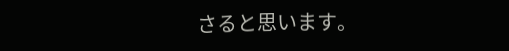さると思います。